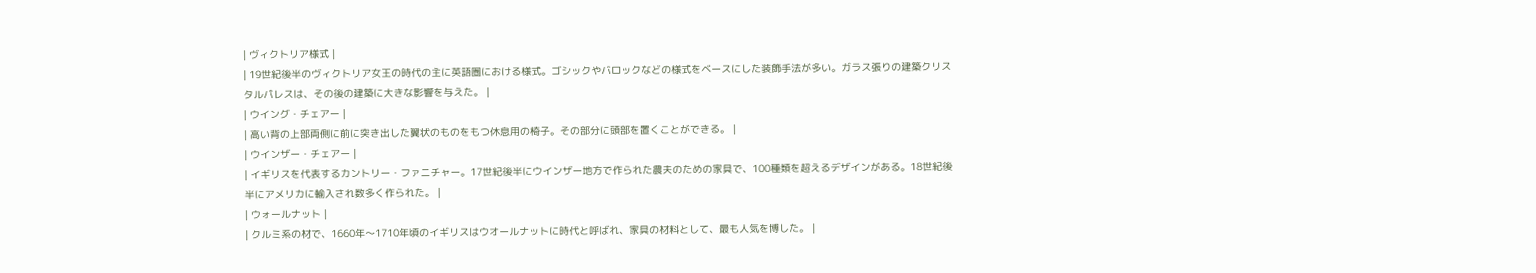| ヴィクトリア様式 |
| 19世紀後半のヴィクトリア女王の時代の主に英語圏における様式。ゴシックやバロックなどの様式をベースにした装飾手法が多い。ガラス張りの建築クリスタルパレスは、その後の建築に大きな影響を与えた。 |
| ウイング・チェアー |
| 高い背の上部両側に前に突き出した翼状のものをもつ休息用の椅子。その部分に頭部を置くことができる。 |
| ウインザー・チェアー |
| イギリスを代表するカントリー・ファニチャー。17世紀後半にウインザー地方で作られた農夫のための家具で、100種類を超えるデザインがある。18世紀後半にアメリカに輸入され数多く作られた。 |
| ウォールナット |
| クルミ系の材で、1660年〜1710年頃のイギリスはウオールナットに時代と呼ばれ、家具の材料として、最も人気を博した。 |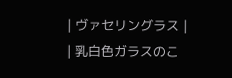| ヴァセリングラス |
| 乳白色ガラスのこ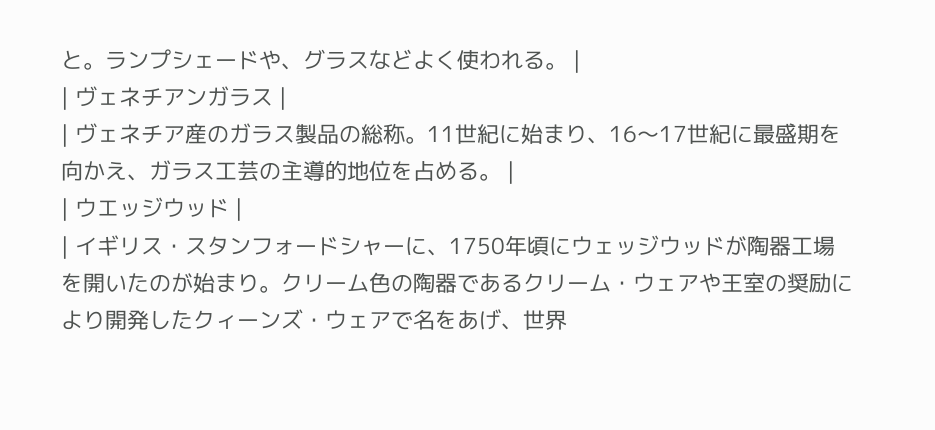と。ランプシェードや、グラスなどよく使われる。 |
| ヴェネチアンガラス |
| ヴェネチア産のガラス製品の総称。11世紀に始まり、16〜17世紀に最盛期を向かえ、ガラス工芸の主導的地位を占める。 |
| ウエッジウッド |
| イギリス・スタンフォードシャーに、1750年頃にウェッジウッドが陶器工場を開いたのが始まり。クリーム色の陶器であるクリーム・ウェアや王室の奨励により開発したクィーンズ・ウェアで名をあげ、世界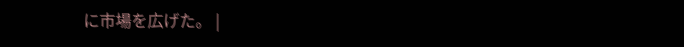に市場を広げた。 |